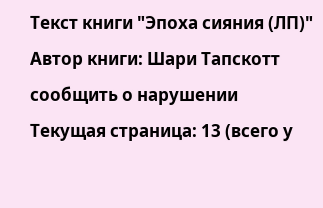Текст книги "Эпоха сияния (ЛП)"
Автор книги: Шари Тапскотт
сообщить о нарушении
Текущая страница: 13 (всего у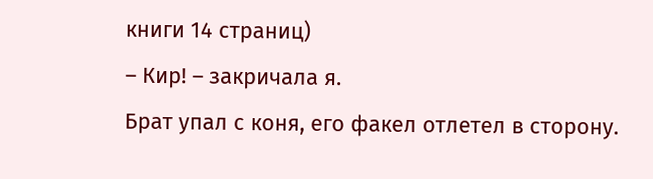книги 14 страниц)
– Кир! – закричала я.
Брат упал с коня, его факел отлетел в сторону.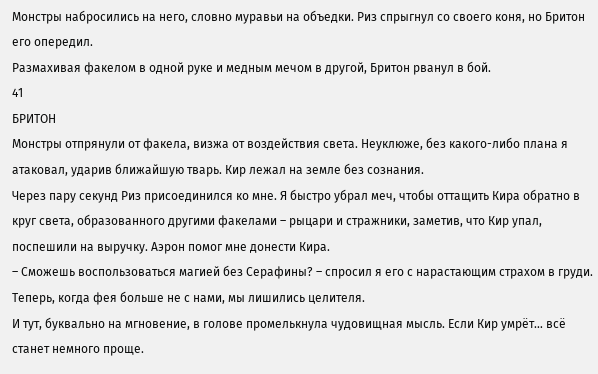Монстры набросились на него, словно муравьи на объедки. Риз спрыгнул со своего коня, но Бритон его опередил.
Размахивая факелом в одной руке и медным мечом в другой, Бритон рванул в бой.
41
БРИТОН
Монстры отпрянули от факела, визжа от воздействия света. Неуклюже, без какого-либо плана я атаковал, ударив ближайшую тварь. Кир лежал на земле без сознания.
Через пару секунд Риз присоединился ко мне. Я быстро убрал меч, чтобы оттащить Кира обратно в круг света, образованного другими факелами – рыцари и стражники, заметив, что Кир упал, поспешили на выручку. Аэрон помог мне донести Кира.
– Сможешь воспользоваться магией без Серафины? – спросил я его с нарастающим страхом в груди. Теперь, когда фея больше не с нами, мы лишились целителя.
И тут, буквально на мгновение, в голове промелькнула чудовищная мысль. Если Кир умрёт… всё станет немного проще.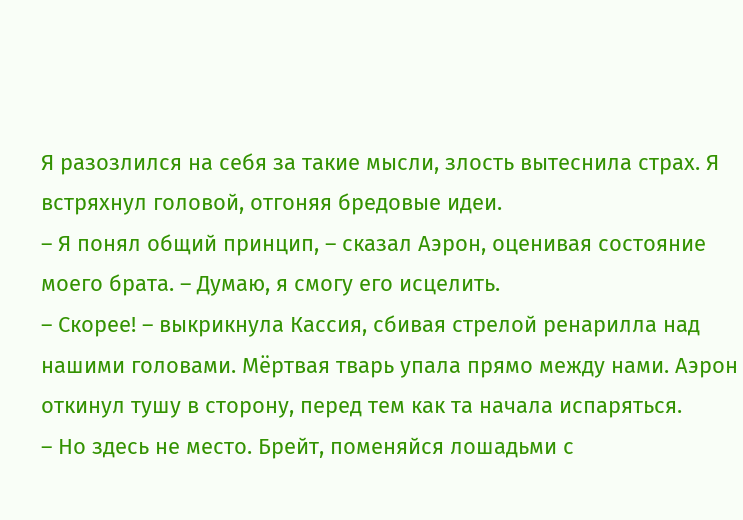Я разозлился на себя за такие мысли, злость вытеснила страх. Я встряхнул головой, отгоняя бредовые идеи.
– Я понял общий принцип, – сказал Аэрон, оценивая состояние моего брата. – Думаю, я смогу его исцелить.
– Скорее! – выкрикнула Кассия, сбивая стрелой ренарилла над нашими головами. Мёртвая тварь упала прямо между нами. Аэрон откинул тушу в сторону, перед тем как та начала испаряться.
– Но здесь не место. Брейт, поменяйся лошадьми с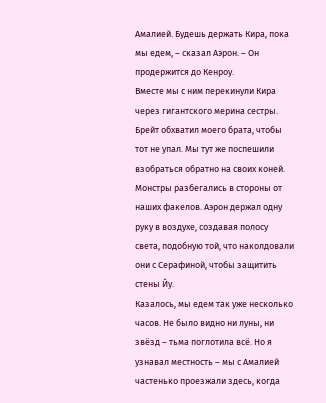Амалией. Будешь держать Кира, пока мы едем, – сказал Аэрон. – Он продержится до Кенроу.
Вместе мы с ним перекинули Кира через гигантского мерина сестры. Брейт обхватил моего брата, чтобы тот не упал. Мы тут же поспешили взобраться обратно на своих коней. Монстры разбегались в стороны от наших факелов. Аэрон держал одну руку в воздухе, создавая полосу света, подобную той, что наколдовали они с Серафиной, чтобы защитить стены Йу.
Казалось, мы едем так уже несколько часов. Не было видно ни луны, ни звёзд – тьма поглотила всё. Но я узнавал местность – мы с Амалией частенько проезжали здесь, когда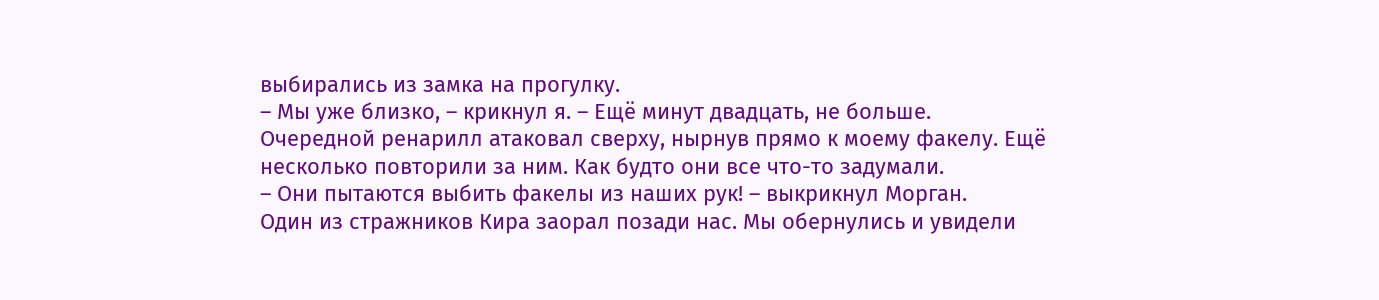выбирались из замка на прогулку.
– Мы уже близко, – крикнул я. – Ещё минут двадцать, не больше.
Очередной ренарилл атаковал сверху, нырнув прямо к моему факелу. Ещё несколько повторили за ним. Как будто они все что-то задумали.
– Они пытаются выбить факелы из наших рук! – выкрикнул Морган.
Один из стражников Кира заорал позади нас. Мы обернулись и увидели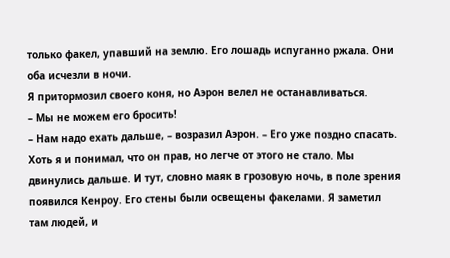только факел, упавший на землю. Его лошадь испуганно ржала. Они оба исчезли в ночи.
Я притормозил своего коня, но Аэрон велел не останавливаться.
– Мы не можем его бросить!
– Нам надо ехать дальше, – возразил Аэрон. – Его уже поздно спасать.
Хоть я и понимал, что он прав, но легче от этого не стало. Мы двинулись дальше. И тут, словно маяк в грозовую ночь, в поле зрения появился Кенроу. Его стены были освещены факелами. Я заметил там людей, и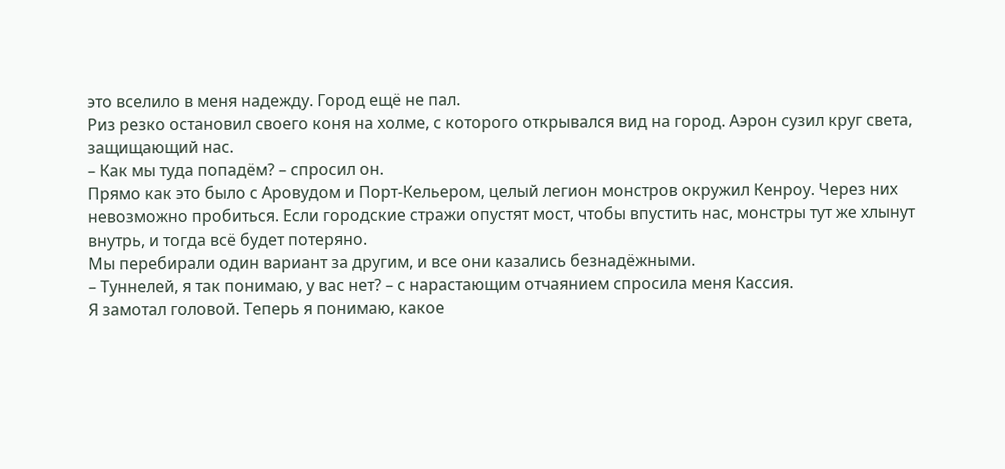это вселило в меня надежду. Город ещё не пал.
Риз резко остановил своего коня на холме, с которого открывался вид на город. Аэрон сузил круг света, защищающий нас.
– Как мы туда попадём? – спросил он.
Прямо как это было с Аровудом и Порт-Кельером, целый легион монстров окружил Кенроу. Через них невозможно пробиться. Если городские стражи опустят мост, чтобы впустить нас, монстры тут же хлынут внутрь, и тогда всё будет потеряно.
Мы перебирали один вариант за другим, и все они казались безнадёжными.
– Туннелей, я так понимаю, у вас нет? – с нарастающим отчаянием спросила меня Кассия.
Я замотал головой. Теперь я понимаю, какое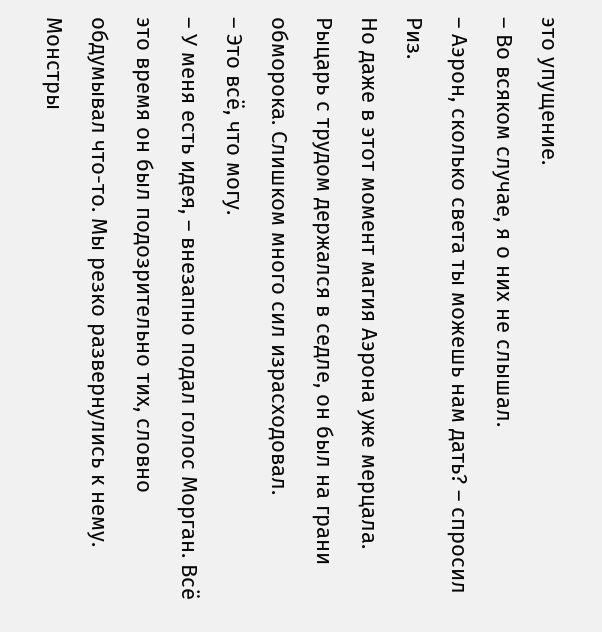это упущение.
– Во всяком случае, я о них не слышал.
– Аэрон, сколько света ты можешь нам дать? – спросил Риз.
Но даже в этот момент магия Аэрона уже мерцала. Рыцарь с трудом держался в седле, он был на грани обморока. Слишком много сил израсходовал.
– Это всё, что могу.
– У меня есть идея, – внезапно подал голос Морган. Всё это время он был подозрительно тих, словно обдумывал что-то. Мы резко развернулись к нему.
Монстры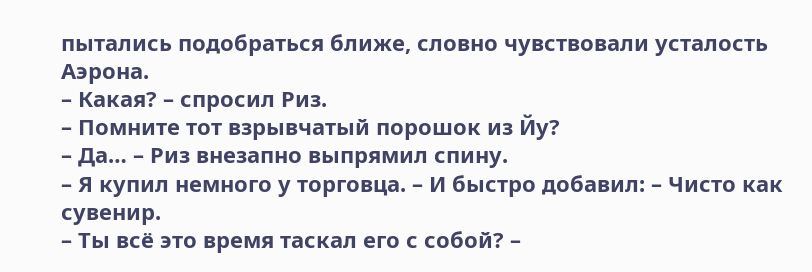пытались подобраться ближе, словно чувствовали усталость Аэрона.
– Какая? – спросил Риз.
– Помните тот взрывчатый порошок из Йу?
– Да… – Риз внезапно выпрямил спину.
– Я купил немного у торговца. – И быстро добавил: – Чисто как сувенир.
– Ты всё это время таскал его с собой? –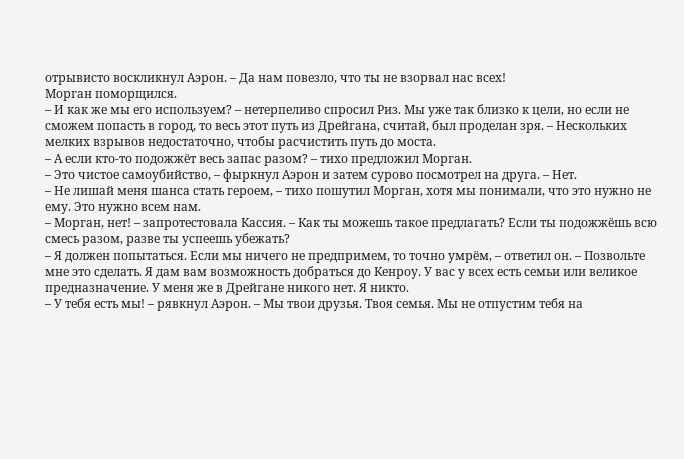отрывисто воскликнул Аэрон. – Да нам повезло, что ты не взорвал нас всех!
Морган поморщился.
– И как же мы его используем? – нетерпеливо спросил Риз. Мы уже так близко к цели, но если не сможем попасть в город, то весь этот путь из Дрейгана, считай, был проделан зря. – Нескольких мелких взрывов недостаточно, чтобы расчистить путь до моста.
– А если кто-то подожжёт весь запас разом? – тихо предложил Морган.
– Это чистое самоубийство, – фыркнул Аэрон и затем сурово посмотрел на друга. – Нет.
– Не лишай меня шанса стать героем, – тихо пошутил Морган, хотя мы понимали, что это нужно не ему. Это нужно всем нам.
– Морган, нет! – запротестовала Кассия. – Как ты можешь такое предлагать? Если ты подожжёшь всю смесь разом, разве ты успеешь убежать?
– Я должен попытаться. Если мы ничего не предпримем, то точно умрём, – ответил он. – Позвольте мне это сделать. Я дам вам возможность добраться до Кенроу. У вас у всех есть семьи или великое предназначение. У меня же в Дрейгане никого нет. Я никто.
– У тебя есть мы! – рявкнул Аэрон. – Мы твои друзья. Твоя семья. Мы не отпустим тебя на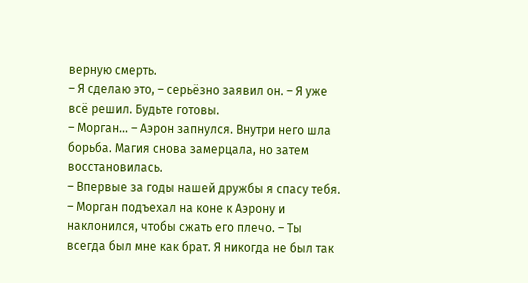верную смерть.
– Я сделаю это, – серьёзно заявил он. – Я уже всё решил. Будьте готовы.
– Морган… – Аэрон запнулся. Внутри него шла борьба. Магия снова замерцала, но затем восстановилась.
– Впервые за годы нашей дружбы я спасу тебя. – Морган подъехал на коне к Аэрону и наклонился, чтобы сжать его плечо. – Ты всегда был мне как брат. Я никогда не был так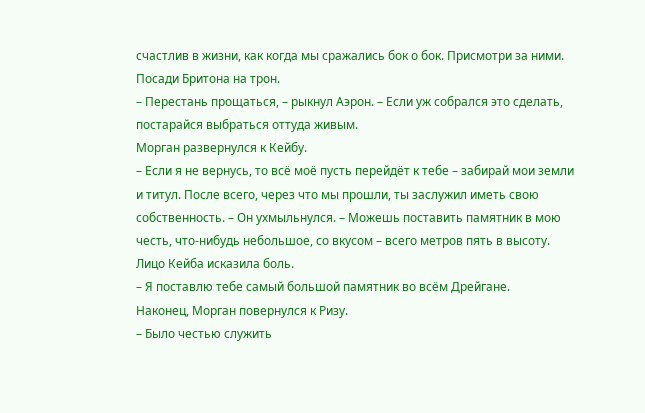счастлив в жизни, как когда мы сражались бок о бок. Присмотри за ними. Посади Бритона на трон.
– Перестань прощаться, – рыкнул Аэрон. – Если уж собрался это сделать, постарайся выбраться оттуда живым.
Морган развернулся к Кейбу.
– Если я не вернусь, то всё моё пусть перейдёт к тебе – забирай мои земли и титул. После всего, через что мы прошли, ты заслужил иметь свою собственность. – Он ухмыльнулся. – Можешь поставить памятник в мою честь, что-нибудь небольшое, со вкусом – всего метров пять в высоту.
Лицо Кейба исказила боль.
– Я поставлю тебе самый большой памятник во всём Дрейгане.
Наконец, Морган повернулся к Ризу.
– Было честью служить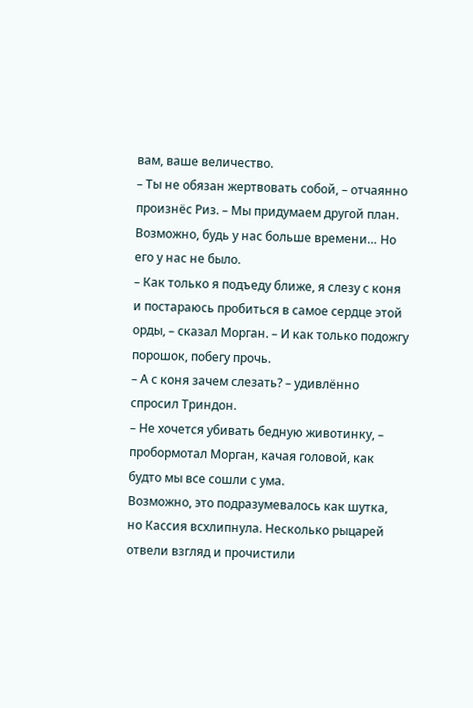вам, ваше величество.
– Ты не обязан жертвовать собой, – отчаянно произнёс Риз. – Мы придумаем другой план.
Возможно, будь у нас больше времени… Но его у нас не было.
– Как только я подъеду ближе, я слезу с коня и постараюсь пробиться в самое сердце этой орды, – сказал Морган. – И как только подожгу порошок, побегу прочь.
– А с коня зачем слезать? – удивлённо спросил Триндон.
– Не хочется убивать бедную животинку, – пробормотал Морган, качая головой, как будто мы все сошли с ума.
Возможно, это подразумевалось как шутка, но Кассия всхлипнула. Несколько рыцарей отвели взгляд и прочистили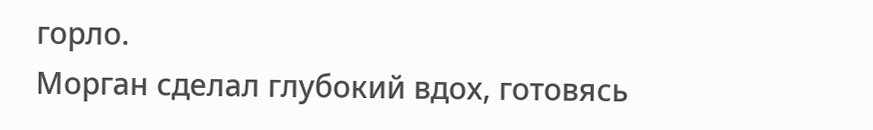горло.
Морган сделал глубокий вдох, готовясь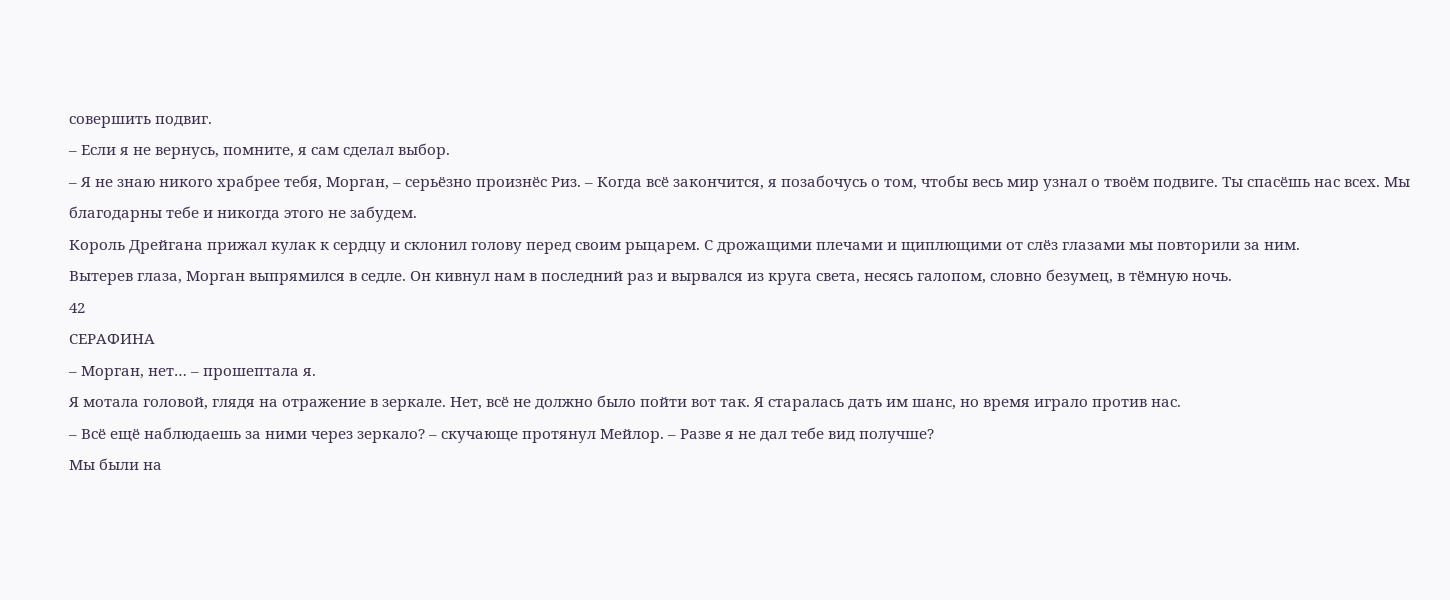совершить подвиг.
– Если я не вернусь, помните, я сам сделал выбор.
– Я не знаю никого храбрее тебя, Морган, – серьёзно произнёс Риз. – Когда всё закончится, я позабочусь о том, чтобы весь мир узнал о твоём подвиге. Ты спасёшь нас всех. Мы благодарны тебе и никогда этого не забудем.
Король Дрейгана прижал кулак к сердцу и склонил голову перед своим рыцарем. С дрожащими плечами и щиплющими от слёз глазами мы повторили за ним.
Вытерев глаза, Морган выпрямился в седле. Он кивнул нам в последний раз и вырвался из круга света, несясь галопом, словно безумец, в тёмную ночь.
42
СЕРАФИНА
– Морган, нет… – прошептала я.
Я мотала головой, глядя на отражение в зеркале. Нет, всё не должно было пойти вот так. Я старалась дать им шанс, но время играло против нас.
– Всё ещё наблюдаешь за ними через зеркало? – скучающе протянул Мейлор. – Разве я не дал тебе вид получше?
Мы были на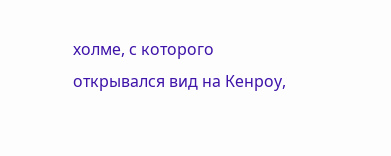холме, с которого открывался вид на Кенроу,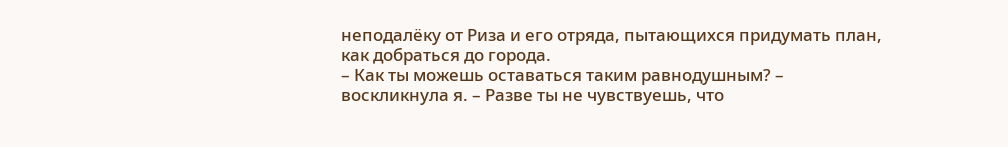неподалёку от Риза и его отряда, пытающихся придумать план, как добраться до города.
– Как ты можешь оставаться таким равнодушным? – воскликнула я. – Разве ты не чувствуешь, что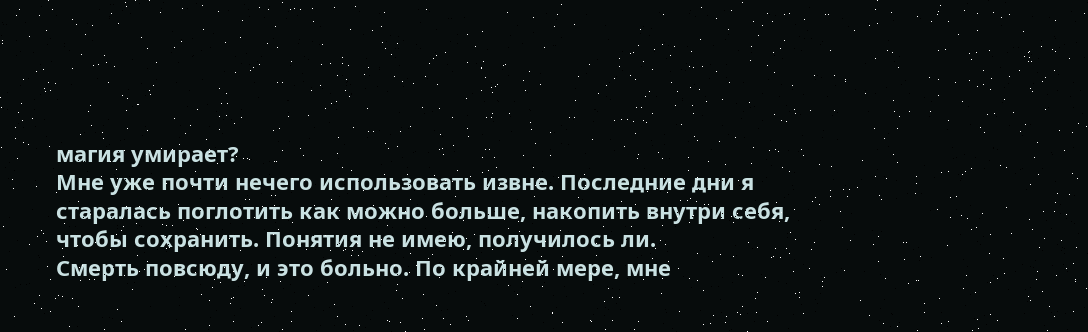магия умирает?
Мне уже почти нечего использовать извне. Последние дни я старалась поглотить как можно больше, накопить внутри себя, чтобы сохранить. Понятия не имею, получилось ли.
Смерть повсюду, и это больно. По крайней мере, мне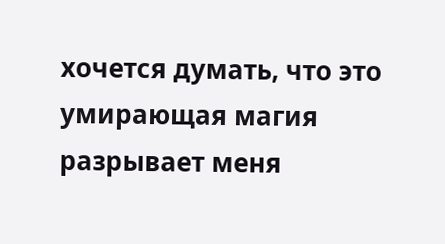хочется думать, что это умирающая магия разрывает меня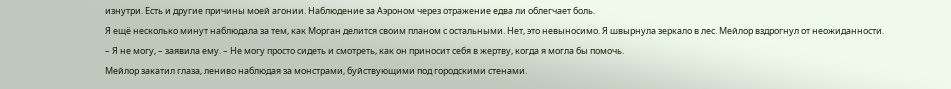изнутри. Есть и другие причины моей агонии. Наблюдение за Аэроном через отражение едва ли облегчает боль.
Я ещё несколько минут наблюдала за тем, как Морган делится своим планом с остальными. Нет, это невыносимо. Я швырнула зеркало в лес. Мейлор вздрогнул от неожиданности.
– Я не могу, – заявила ему. – Не могу просто сидеть и смотреть, как он приносит себя в жертву, когда я могла бы помочь.
Мейлор закатил глаза, лениво наблюдая за монстрами, буйствующими под городскими стенами.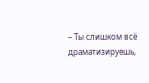– Ты слишком всё драматизируешь,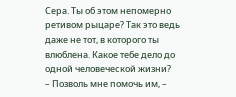Сера. Ты об этом непомерно ретивом рыцаре? Так это ведь даже не тот, в которого ты влюблена. Какое тебе дело до одной человеческой жизни?
– Позволь мне помочь им, –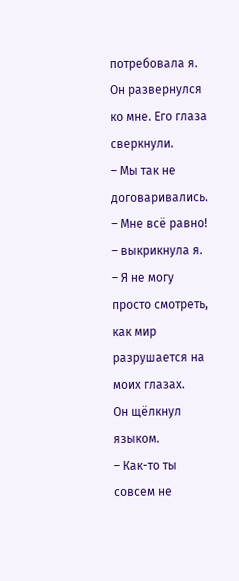потребовала я.
Он развернулся ко мне. Его глаза сверкнули.
– Мы так не договаривались.
– Мне всё равно! – выкрикнула я. – Я не могу просто смотреть, как мир разрушается на моих глазах.
Он щёлкнул языком.
– Как-то ты совсем не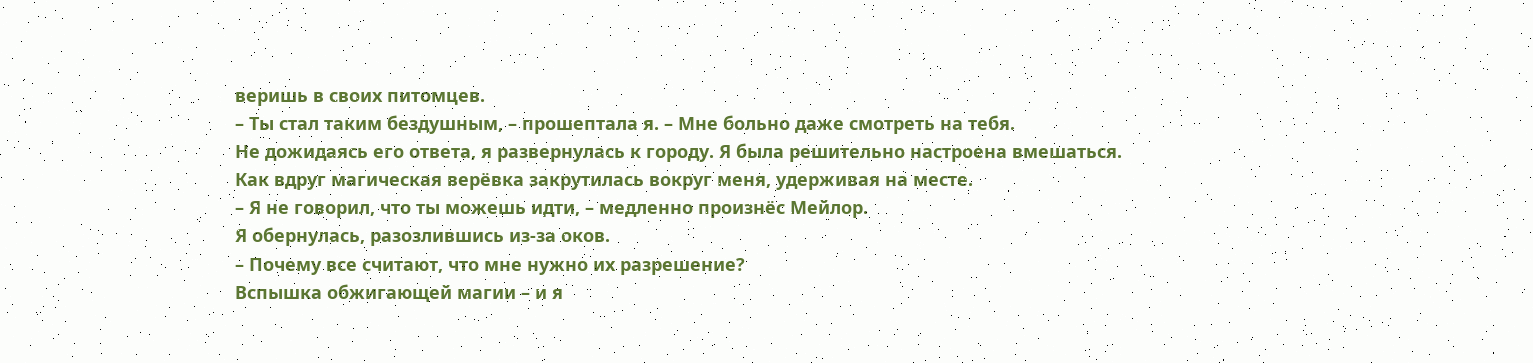веришь в своих питомцев.
– Ты стал таким бездушным, – прошептала я. – Мне больно даже смотреть на тебя.
Не дожидаясь его ответа, я развернулась к городу. Я была решительно настроена вмешаться. Как вдруг магическая верёвка закрутилась вокруг меня, удерживая на месте.
– Я не говорил, что ты можешь идти, – медленно произнёс Мейлор.
Я обернулась, разозлившись из-за оков.
– Почему все считают, что мне нужно их разрешение?
Вспышка обжигающей магии – и я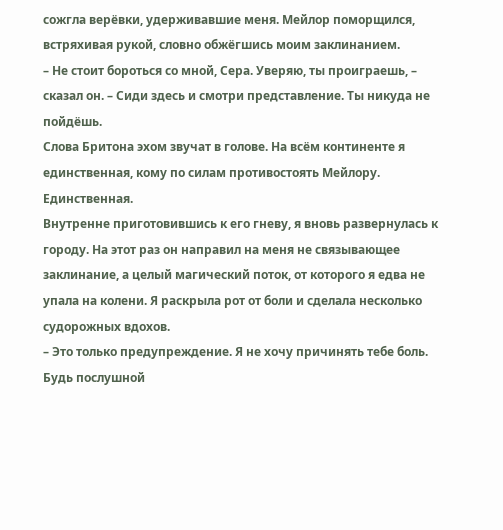сожгла верёвки, удерживавшие меня. Мейлор поморщился, встряхивая рукой, словно обжёгшись моим заклинанием.
– Не стоит бороться со мной, Сера. Уверяю, ты проиграешь, – сказал он. – Сиди здесь и смотри представление. Ты никуда не пойдёшь.
Слова Бритона эхом звучат в голове. На всём континенте я единственная, кому по силам противостоять Мейлору.
Единственная.
Внутренне приготовившись к его гневу, я вновь развернулась к городу. На этот раз он направил на меня не связывающее заклинание, а целый магический поток, от которого я едва не упала на колени. Я раскрыла рот от боли и сделала несколько судорожных вдохов.
– Это только предупреждение. Я не хочу причинять тебе боль. Будь послушной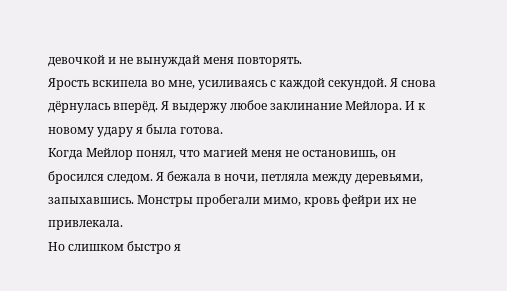девочкой и не вынуждай меня повторять.
Ярость вскипела во мне, усиливаясь с каждой секундой. Я снова дёрнулась вперёд. Я выдержу любое заклинание Мейлора. И к новому удару я была готова.
Когда Мейлор понял, что магией меня не остановишь, он бросился следом. Я бежала в ночи, петляла между деревьями, запыхавшись. Монстры пробегали мимо, кровь фейри их не привлекала.
Но слишком быстро я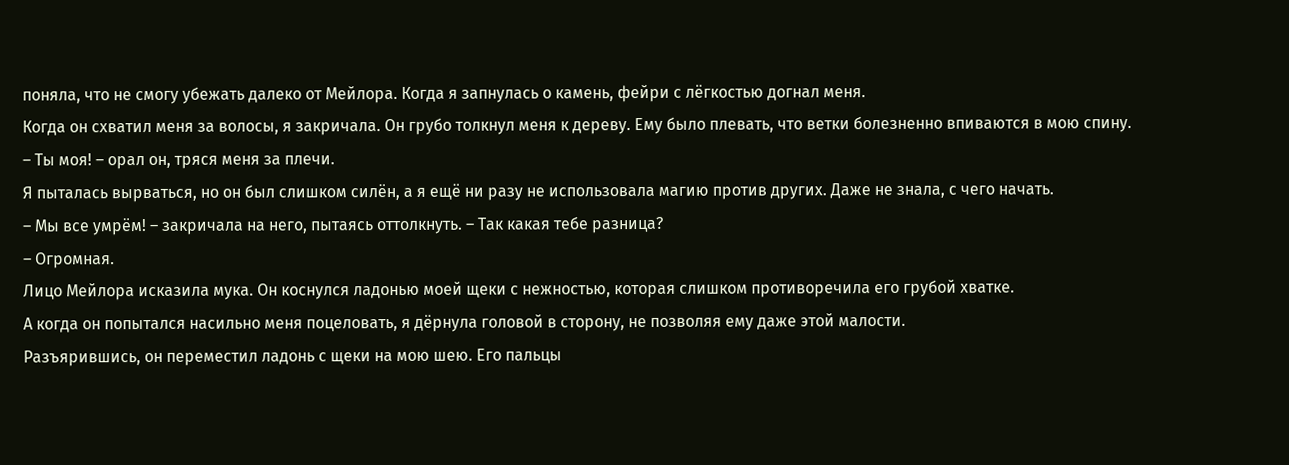поняла, что не смогу убежать далеко от Мейлора. Когда я запнулась о камень, фейри с лёгкостью догнал меня.
Когда он схватил меня за волосы, я закричала. Он грубо толкнул меня к дереву. Ему было плевать, что ветки болезненно впиваются в мою спину.
– Ты моя! – орал он, тряся меня за плечи.
Я пыталась вырваться, но он был слишком силён, а я ещё ни разу не использовала магию против других. Даже не знала, с чего начать.
– Мы все умрём! – закричала на него, пытаясь оттолкнуть. – Так какая тебе разница?
– Огромная.
Лицо Мейлора исказила мука. Он коснулся ладонью моей щеки с нежностью, которая слишком противоречила его грубой хватке.
А когда он попытался насильно меня поцеловать, я дёрнула головой в сторону, не позволяя ему даже этой малости.
Разъярившись, он переместил ладонь с щеки на мою шею. Его пальцы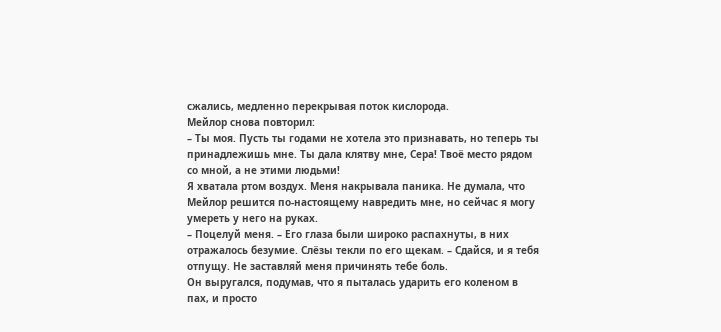сжались, медленно перекрывая поток кислорода.
Мейлор снова повторил:
– Ты моя. Пусть ты годами не хотела это признавать, но теперь ты принадлежишь мне. Ты дала клятву мне, Сера! Твоё место рядом со мной, а не этими людьми!
Я хватала ртом воздух. Меня накрывала паника. Не думала, что Мейлор решится по-настоящему навредить мне, но сейчас я могу умереть у него на руках.
– Поцелуй меня. – Его глаза были широко распахнуты, в них отражалось безумие. Слёзы текли по его щекам. – Сдайся, и я тебя отпущу. Не заставляй меня причинять тебе боль.
Он выругался, подумав, что я пыталась ударить его коленом в пах, и просто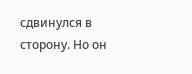сдвинулся в сторону. Но он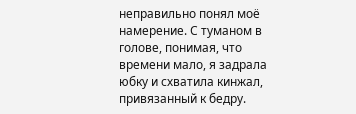неправильно понял моё намерение. С туманом в голове, понимая, что времени мало, я задрала юбку и схватила кинжал, привязанный к бедру.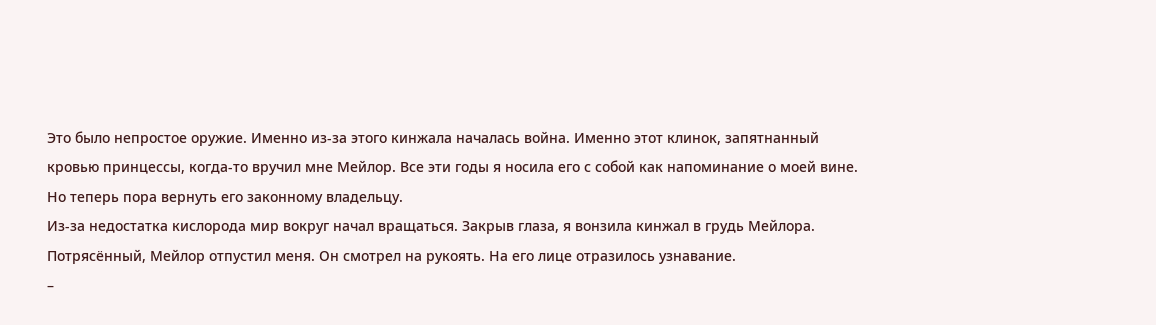Это было непростое оружие. Именно из-за этого кинжала началась война. Именно этот клинок, запятнанный кровью принцессы, когда-то вручил мне Мейлор. Все эти годы я носила его с собой как напоминание о моей вине. Но теперь пора вернуть его законному владельцу.
Из-за недостатка кислорода мир вокруг начал вращаться. Закрыв глаза, я вонзила кинжал в грудь Мейлора.
Потрясённый, Мейлор отпустил меня. Он смотрел на рукоять. На его лице отразилось узнавание.
–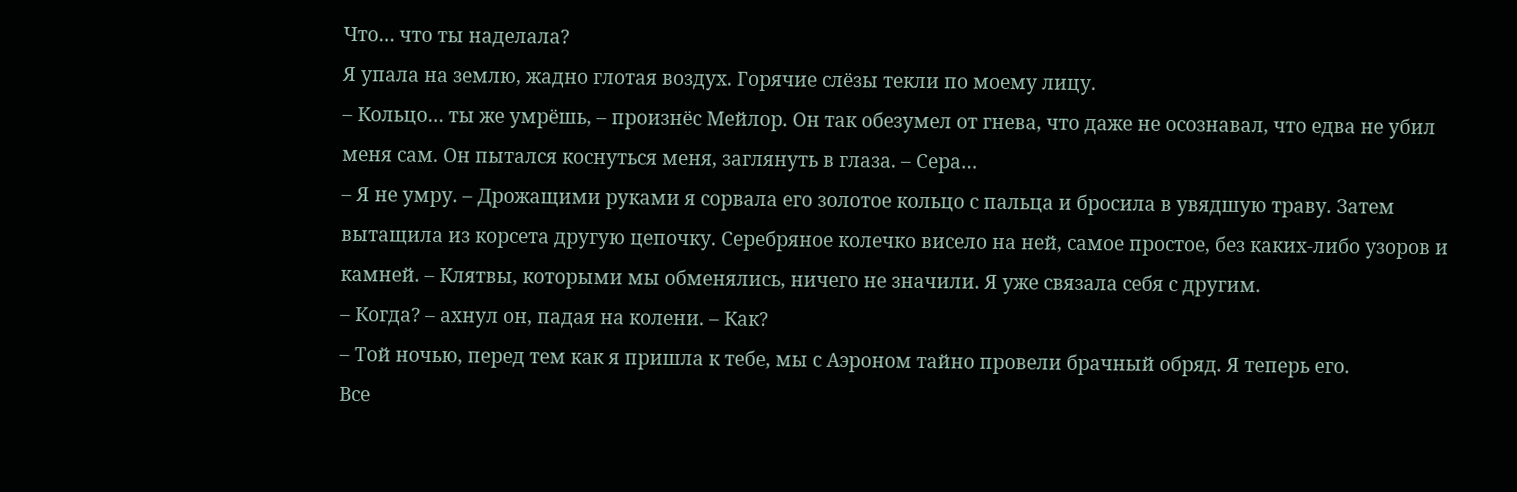Что… что ты наделала?
Я упала на землю, жадно глотая воздух. Горячие слёзы текли по моему лицу.
– Кольцо… ты же умрёшь, – произнёс Мейлор. Он так обезумел от гнева, что даже не осознавал, что едва не убил меня сам. Он пытался коснуться меня, заглянуть в глаза. – Сера…
– Я не умру. – Дрожащими руками я сорвала его золотое кольцо с пальца и бросила в увядшую траву. Затем вытащила из корсета другую цепочку. Серебряное колечко висело на ней, самое простое, без каких-либо узоров и камней. – Клятвы, которыми мы обменялись, ничего не значили. Я уже связала себя с другим.
– Когда? – ахнул он, падая на колени. – Как?
– Той ночью, перед тем как я пришла к тебе, мы с Аэроном тайно провели брачный обряд. Я теперь его.
Все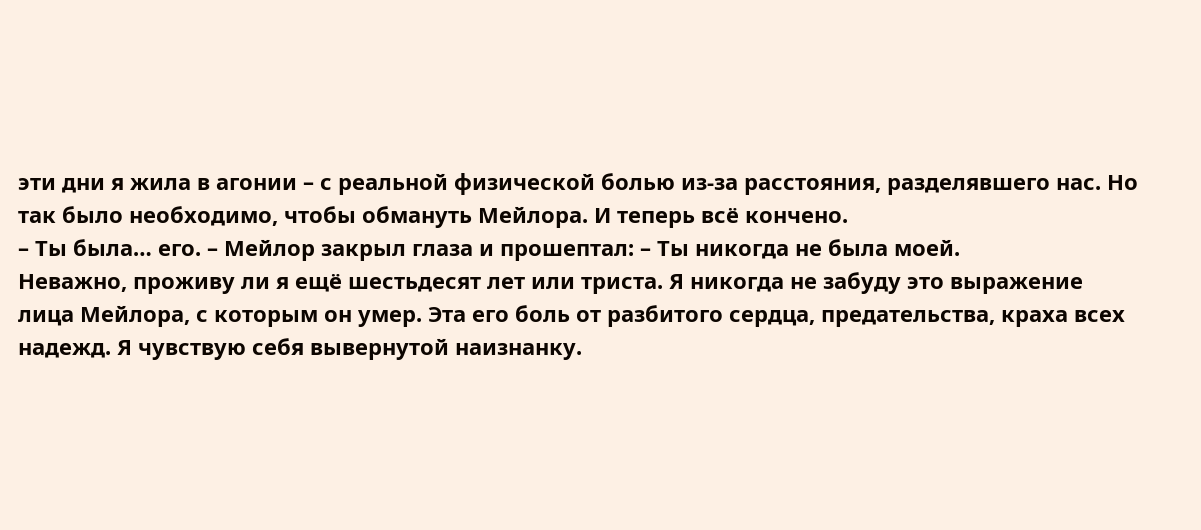эти дни я жила в агонии – с реальной физической болью из-за расстояния, разделявшего нас. Но так было необходимо, чтобы обмануть Мейлора. И теперь всё кончено.
– Ты была… его. – Мейлор закрыл глаза и прошептал: – Ты никогда не была моей.
Неважно, проживу ли я ещё шестьдесят лет или триста. Я никогда не забуду это выражение лица Мейлора, с которым он умер. Эта его боль от разбитого сердца, предательства, краха всех надежд. Я чувствую себя вывернутой наизнанку.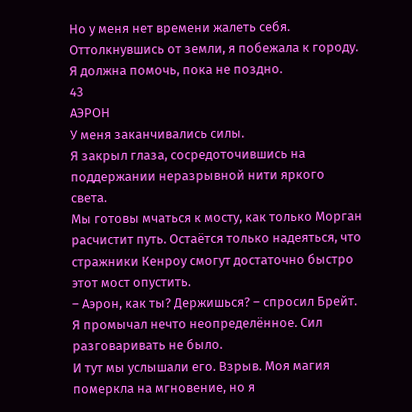Но у меня нет времени жалеть себя.
Оттолкнувшись от земли, я побежала к городу. Я должна помочь, пока не поздно.
43
АЭРОН
У меня заканчивались силы.
Я закрыл глаза, сосредоточившись на поддержании неразрывной нити яркого света.
Мы готовы мчаться к мосту, как только Морган расчистит путь. Остаётся только надеяться, что стражники Кенроу смогут достаточно быстро этот мост опустить.
– Аэрон, как ты? Держишься? – спросил Брейт.
Я промычал нечто неопределённое. Сил разговаривать не было.
И тут мы услышали его. Взрыв. Моя магия померкла на мгновение, но я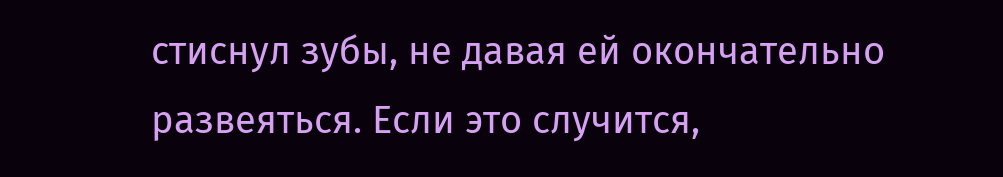стиснул зубы, не давая ей окончательно развеяться. Если это случится,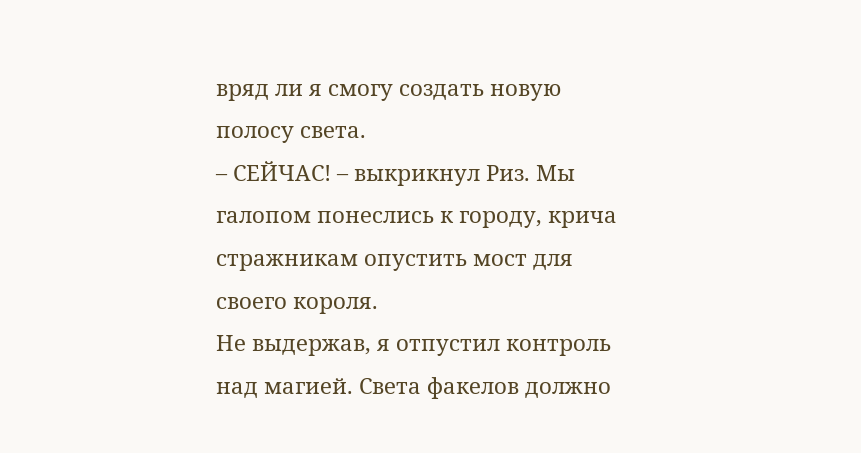вряд ли я смогу создать новую полосу света.
– СЕЙЧАС! – выкрикнул Риз. Мы галопом понеслись к городу, крича стражникам опустить мост для своего короля.
Не выдержав, я отпустил контроль над магией. Света факелов должно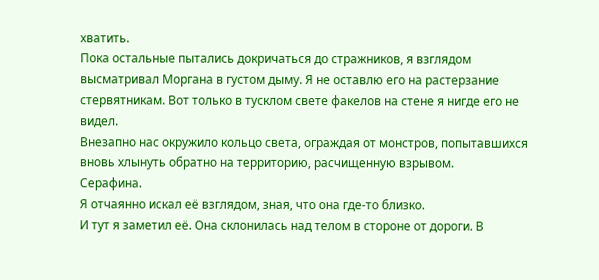хватить.
Пока остальные пытались докричаться до стражников, я взглядом высматривал Моргана в густом дыму. Я не оставлю его на растерзание стервятникам. Вот только в тусклом свете факелов на стене я нигде его не видел.
Внезапно нас окружило кольцо света, ограждая от монстров, попытавшихся вновь хлынуть обратно на территорию, расчищенную взрывом.
Серафина.
Я отчаянно искал её взглядом, зная, что она где-то близко.
И тут я заметил её. Она склонилась над телом в стороне от дороги. В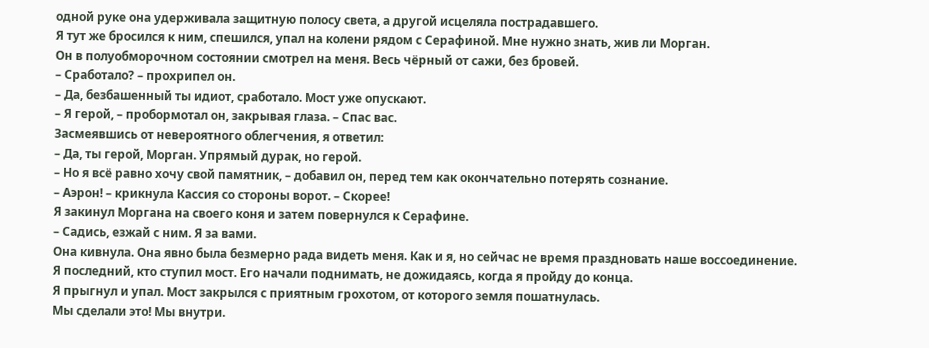одной руке она удерживала защитную полосу света, а другой исцеляла пострадавшего.
Я тут же бросился к ним, спешился, упал на колени рядом с Серафиной. Мне нужно знать, жив ли Морган.
Он в полуобморочном состоянии смотрел на меня. Весь чёрный от сажи, без бровей.
– Сработало? – прохрипел он.
– Да, безбашенный ты идиот, сработало. Мост уже опускают.
– Я герой, – пробормотал он, закрывая глаза. – Спас вас.
Засмеявшись от невероятного облегчения, я ответил:
– Да, ты герой, Морган. Упрямый дурак, но герой.
– Но я всё равно хочу свой памятник, – добавил он, перед тем как окончательно потерять сознание.
– Аэрон! – крикнула Кассия со стороны ворот. – Скорее!
Я закинул Моргана на своего коня и затем повернулся к Серафине.
– Садись, езжай с ним. Я за вами.
Она кивнула. Она явно была безмерно рада видеть меня. Как и я, но сейчас не время праздновать наше воссоединение.
Я последний, кто ступил мост. Его начали поднимать, не дожидаясь, когда я пройду до конца.
Я прыгнул и упал. Мост закрылся с приятным грохотом, от которого земля пошатнулась.
Мы сделали это! Мы внутри.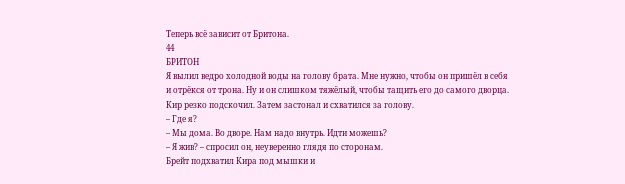Теперь всё зависит от Бритона.
44
БРИТОН
Я вылил ведро холодной воды на голову брата. Мне нужно, чтобы он пришёл в себя и отрёкся от трона. Ну и он слишком тяжёлый, чтобы тащить его до самого дворца.
Кир резко подскочил. Затем застонал и схватился за голову.
– Где я?
– Мы дома. Во дворе. Нам надо внутрь. Идти можешь?
– Я жив? – спросил он, неуверенно глядя по сторонам.
Брейт подхватил Кира под мышки и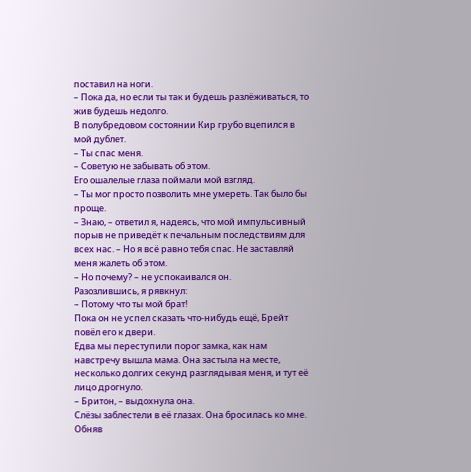поставил на ноги.
– Пока да, но если ты так и будешь разлёживаться, то жив будешь недолго.
В полубредовом состоянии Кир грубо вцепился в мой дублет.
– Ты спас меня.
– Советую не забывать об этом.
Его ошалелые глаза поймали мой взгляд.
– Ты мог просто позволить мне умереть. Так было бы проще.
– Знаю, – ответил я, надеясь, что мой импульсивный порыв не приведёт к печальным последствиям для всех нас. – Но я всё равно тебя спас. Не заставляй меня жалеть об этом.
– Но почему? – не успокаивался он.
Разозлившись, я рявкнул:
– Потому что ты мой брат!
Пока он не успел сказать что-нибудь ещё, Брейт повёл его к двери.
Едва мы переступили порог замка, как нам навстречу вышла мама. Она застыла на месте, несколько долгих секунд разглядывая меня, и тут её лицо дрогнуло.
– Бритон, – выдохнула она.
Слёзы заблестели в её глазах. Она бросилась ко мне. Обняв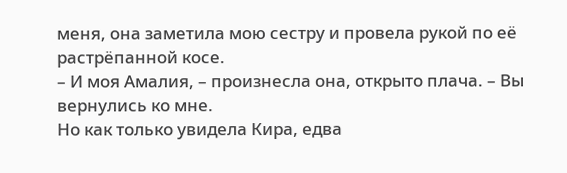меня, она заметила мою сестру и провела рукой по её растрёпанной косе.
– И моя Амалия, – произнесла она, открыто плача. – Вы вернулись ко мне.
Но как только увидела Кира, едва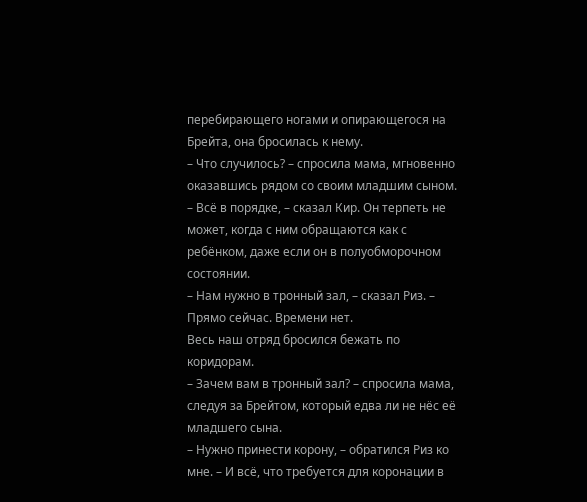перебирающего ногами и опирающегося на Брейта, она бросилась к нему.
– Что случилось? – спросила мама, мгновенно оказавшись рядом со своим младшим сыном.
– Всё в порядке, – сказал Кир. Он терпеть не может, когда с ним обращаются как с ребёнком, даже если он в полуобморочном состоянии.
– Нам нужно в тронный зал, – сказал Риз. – Прямо сейчас. Времени нет.
Весь наш отряд бросился бежать по коридорам.
– Зачем вам в тронный зал? – спросила мама, следуя за Брейтом, который едва ли не нёс её младшего сына.
– Нужно принести корону, – обратился Риз ко мне. – И всё, что требуется для коронации в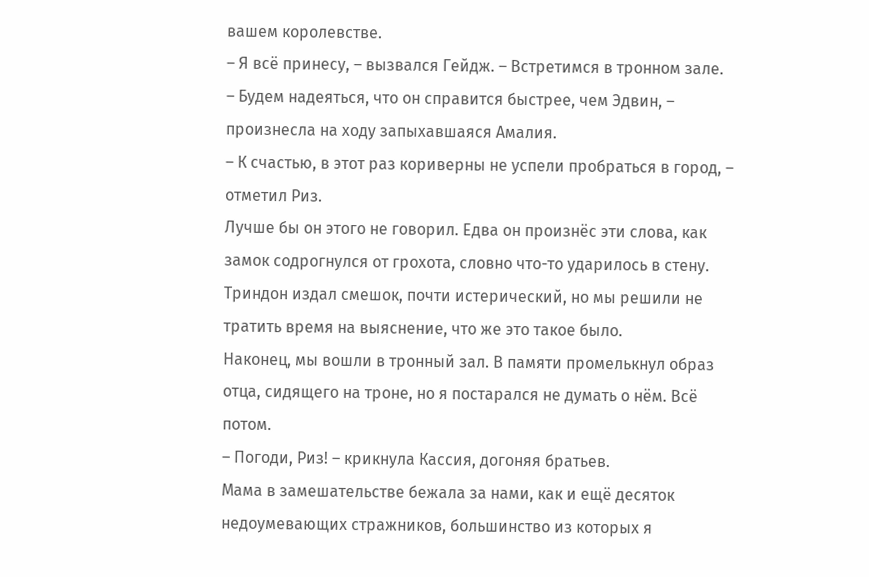вашем королевстве.
– Я всё принесу, – вызвался Гейдж. – Встретимся в тронном зале.
– Будем надеяться, что он справится быстрее, чем Эдвин, – произнесла на ходу запыхавшаяся Амалия.
– К счастью, в этот раз кориверны не успели пробраться в город, – отметил Риз.
Лучше бы он этого не говорил. Едва он произнёс эти слова, как замок содрогнулся от грохота, словно что-то ударилось в стену. Триндон издал смешок, почти истерический, но мы решили не тратить время на выяснение, что же это такое было.
Наконец, мы вошли в тронный зал. В памяти промелькнул образ отца, сидящего на троне, но я постарался не думать о нём. Всё потом.
– Погоди, Риз! – крикнула Кассия, догоняя братьев.
Мама в замешательстве бежала за нами, как и ещё десяток недоумевающих стражников, большинство из которых я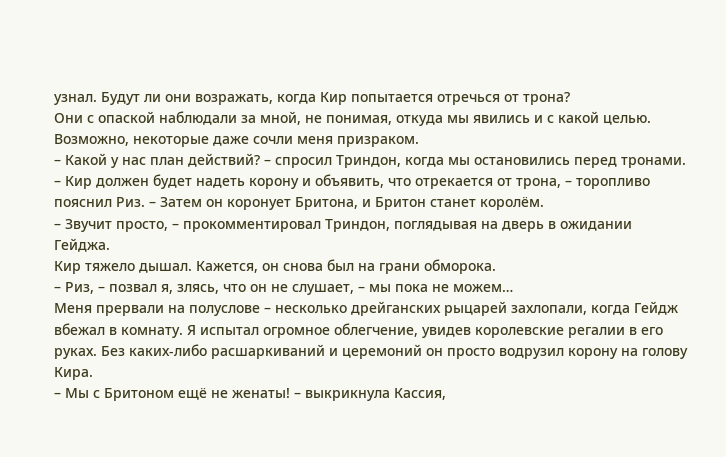узнал. Будут ли они возражать, когда Кир попытается отречься от трона?
Они с опаской наблюдали за мной, не понимая, откуда мы явились и с какой целью. Возможно, некоторые даже сочли меня призраком.
– Какой у нас план действий? – спросил Триндон, когда мы остановились перед тронами.
– Кир должен будет надеть корону и объявить, что отрекается от трона, – торопливо пояснил Риз. – Затем он коронует Бритона, и Бритон станет королём.
– Звучит просто, – прокомментировал Триндон, поглядывая на дверь в ожидании Гейджа.
Кир тяжело дышал. Кажется, он снова был на грани обморока.
– Риз, – позвал я, злясь, что он не слушает, – мы пока не можем…
Меня прервали на полуслове – несколько дрейганских рыцарей захлопали, когда Гейдж вбежал в комнату. Я испытал огромное облегчение, увидев королевские регалии в его руках. Без каких-либо расшаркиваний и церемоний он просто водрузил корону на голову Кира.
– Мы с Бритоном ещё не женаты! – выкрикнула Кассия,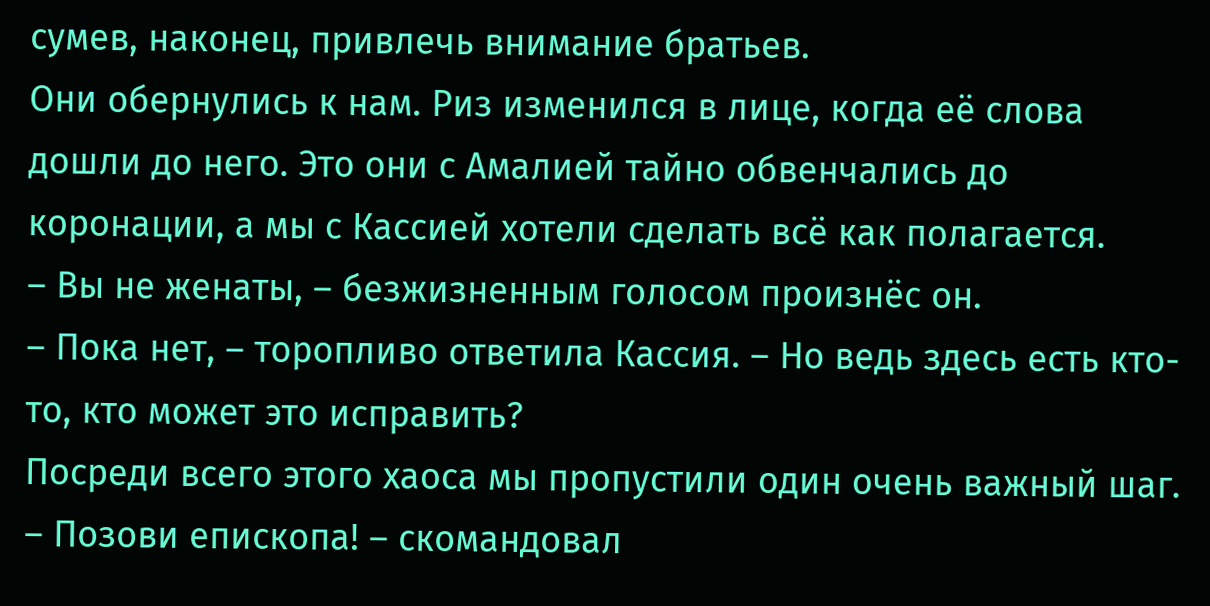сумев, наконец, привлечь внимание братьев.
Они обернулись к нам. Риз изменился в лице, когда её слова дошли до него. Это они с Амалией тайно обвенчались до коронации, а мы с Кассией хотели сделать всё как полагается.
– Вы не женаты, – безжизненным голосом произнёс он.
– Пока нет, – торопливо ответила Кассия. – Но ведь здесь есть кто-то, кто может это исправить?
Посреди всего этого хаоса мы пропустили один очень важный шаг.
– Позови епископа! – скомандовал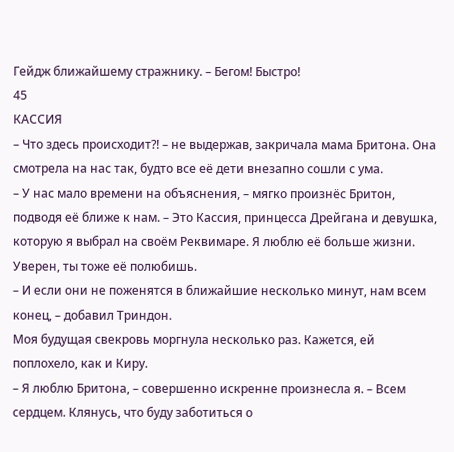Гейдж ближайшему стражнику. – Бегом! Быстро!
45
КАССИЯ
– Что здесь происходит?! – не выдержав, закричала мама Бритона. Она смотрела на нас так, будто все её дети внезапно сошли с ума.
– У нас мало времени на объяснения, – мягко произнёс Бритон, подводя её ближе к нам. – Это Кассия, принцесса Дрейгана и девушка, которую я выбрал на своём Реквимаре. Я люблю её больше жизни. Уверен, ты тоже её полюбишь.
– И если они не поженятся в ближайшие несколько минут, нам всем конец, – добавил Триндон.
Моя будущая свекровь моргнула несколько раз. Кажется, ей поплохело, как и Киру.
– Я люблю Бритона, – совершенно искренне произнесла я. – Всем сердцем. Клянусь, что буду заботиться о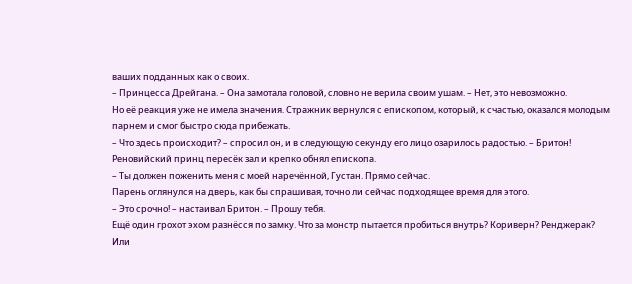ваших подданных как о своих.
– Принцесса Дрейгана. – Она замотала головой, словно не верила своим ушам. – Нет, это невозможно.
Но её реакция уже не имела значения. Стражник вернулся с епископом, который, к счастью, оказался молодым парнем и смог быстро сюда прибежать.
– Что здесь происходит? – спросил он, и в следующую секунду его лицо озарилось радостью. – Бритон!
Реновийский принц пересёк зал и крепко обнял епископа.
– Ты должен поженить меня с моей наречённой, Густан. Прямо сейчас.
Парень оглянулся на дверь, как бы спрашивая, точно ли сейчас подходящее время для этого.
– Это срочно! – настаивал Бритон. – Прошу тебя.
Ещё один грохот эхом разнёсся по замку. Что за монстр пытается пробиться внутрь? Кориверн? Ренджерак?
Или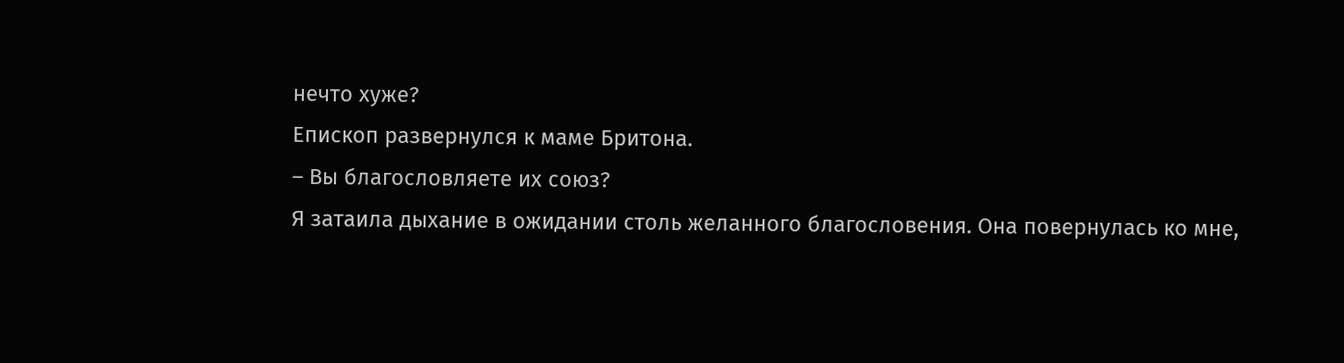нечто хуже?
Епископ развернулся к маме Бритона.
– Вы благословляете их союз?
Я затаила дыхание в ожидании столь желанного благословения. Она повернулась ко мне,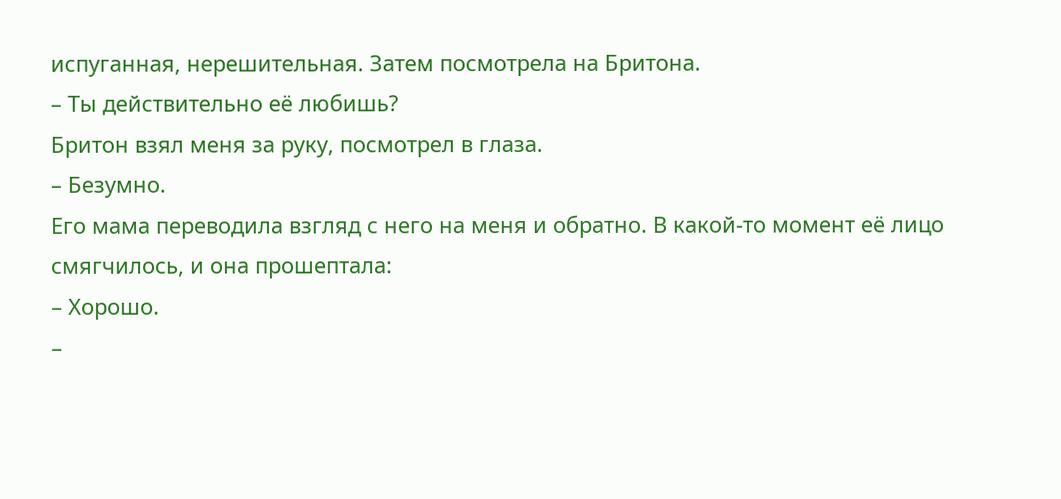испуганная, нерешительная. Затем посмотрела на Бритона.
– Ты действительно её любишь?
Бритон взял меня за руку, посмотрел в глаза.
– Безумно.
Его мама переводила взгляд с него на меня и обратно. В какой-то момент её лицо смягчилось, и она прошептала:
– Хорошо.
–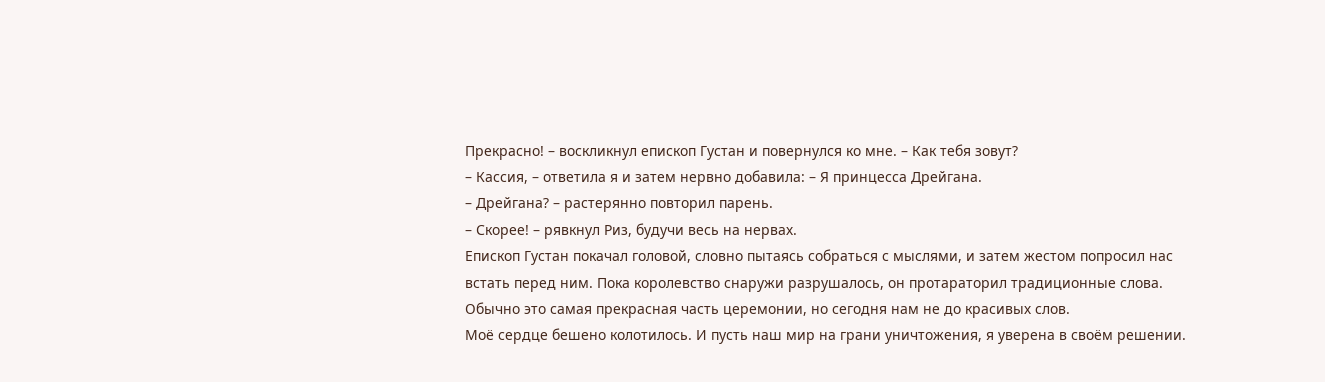Прекрасно! – воскликнул епископ Густан и повернулся ко мне. – Как тебя зовут?
– Кассия, – ответила я и затем нервно добавила: – Я принцесса Дрейгана.
– Дрейгана? – растерянно повторил парень.
– Скорее! – рявкнул Риз, будучи весь на нервах.
Епископ Густан покачал головой, словно пытаясь собраться с мыслями, и затем жестом попросил нас встать перед ним. Пока королевство снаружи разрушалось, он протараторил традиционные слова. Обычно это самая прекрасная часть церемонии, но сегодня нам не до красивых слов.
Моё сердце бешено колотилось. И пусть наш мир на грани уничтожения, я уверена в своём решении.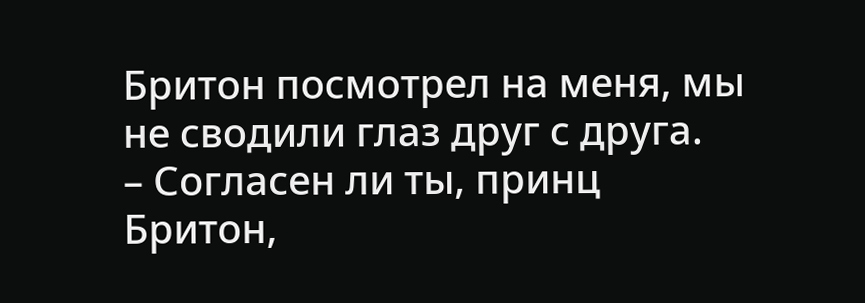Бритон посмотрел на меня, мы не сводили глаз друг с друга.
– Согласен ли ты, принц Бритон,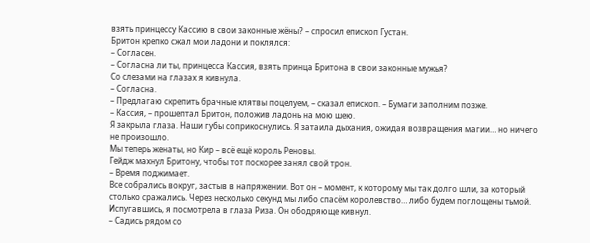взять принцессу Кассию в свои законные жёны? – спросил епископ Густан.
Бритон крепко сжал мои ладони и поклялся:
– Согласен.
– Согласна ли ты, принцесса Кассия, взять принца Бритона в свои законные мужья?
Со слезами на глазах я кивнула.
– Согласна.
– Предлагаю скрепить брачные клятвы поцелуем, – сказал епископ. – Бумаги заполним позже.
– Кассия, – прошептал Бритон, положив ладонь на мою шею.
Я закрыла глаза. Наши губы соприкоснулись. Я затаила дыхания, ожидая возвращения магии… но ничего не произошло.
Мы теперь женаты, но Кир – всё ещё король Реновы.
Гейдж махнул Бритону, чтобы тот поскорее занял свой трон.
– Время поджимает.
Все собрались вокруг, застыв в напряжении. Вот он – момент, к которому мы так долго шли, за который столько сражались. Через несколько секунд мы либо спасём королевство… либо будем поглощены тьмой.
Испугавшись, я посмотрела в глаза Риза. Он ободряюще кивнул.
– Садись рядом со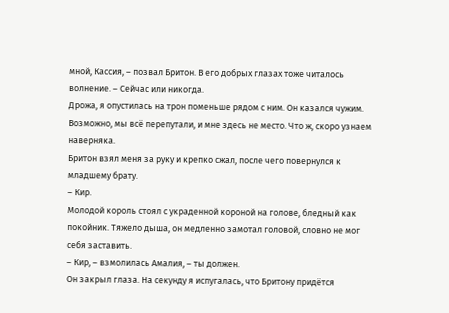мной, Кассия, – позвал Бритон. В его добрых глазах тоже читалось волнение. – Сейчас или никогда.
Дрожа, я опустилась на трон поменьше рядом с ним. Он казался чужим. Возможно, мы всё перепутали, и мне здесь не место. Что ж, скоро узнаем наверняка.
Бритон взял меня за руку и крепко сжал, после чего повернулся к младшему брату.
– Кир.
Молодой король стоял с украденной короной на голове, бледный как покойник. Тяжело дыша, он медленно замотал головой, словно не мог себя заставить.
– Кир, – взмолилась Амалия, – ты должен.
Он закрыл глаза. На секунду я испугалась, что Бритону придётся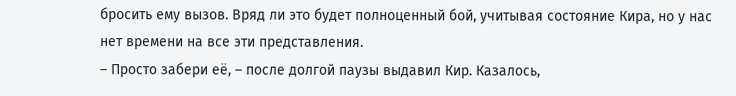бросить ему вызов. Вряд ли это будет полноценный бой, учитывая состояние Кира, но у нас нет времени на все эти представления.
– Просто забери её, – после долгой паузы выдавил Кир. Казалось,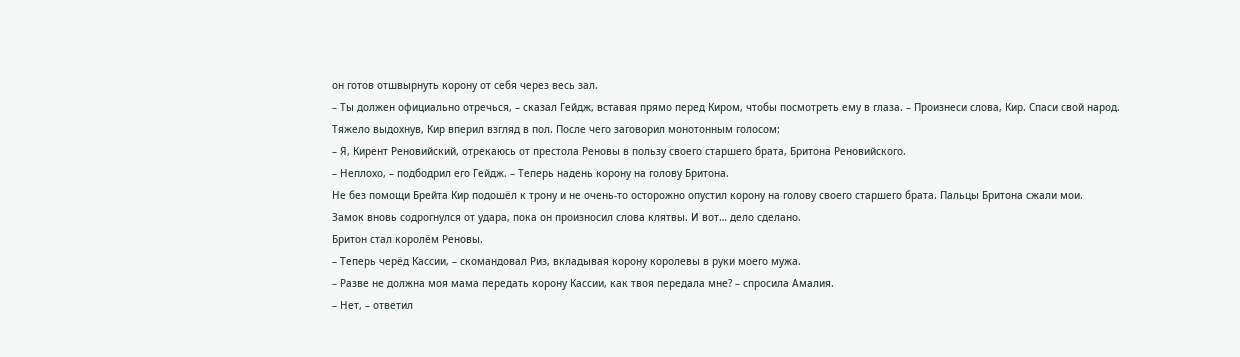он готов отшвырнуть корону от себя через весь зал.
– Ты должен официально отречься, – сказал Гейдж, вставая прямо перед Киром, чтобы посмотреть ему в глаза. – Произнеси слова, Кир. Спаси свой народ.
Тяжело выдохнув, Кир вперил взгляд в пол. После чего заговорил монотонным голосом:
– Я, Кирент Реновийский, отрекаюсь от престола Реновы в пользу своего старшего брата, Бритона Реновийского.
– Неплохо, – подбодрил его Гейдж. – Теперь надень корону на голову Бритона.
Не без помощи Брейта Кир подошёл к трону и не очень-то осторожно опустил корону на голову своего старшего брата. Пальцы Бритона сжали мои.
Замок вновь содрогнулся от удара, пока он произносил слова клятвы. И вот… дело сделано.
Бритон стал королём Реновы.
– Теперь черёд Кассии, – скомандовал Риз, вкладывая корону королевы в руки моего мужа.
– Разве не должна моя мама передать корону Кассии, как твоя передала мне? – спросила Амалия.
– Нет, – ответил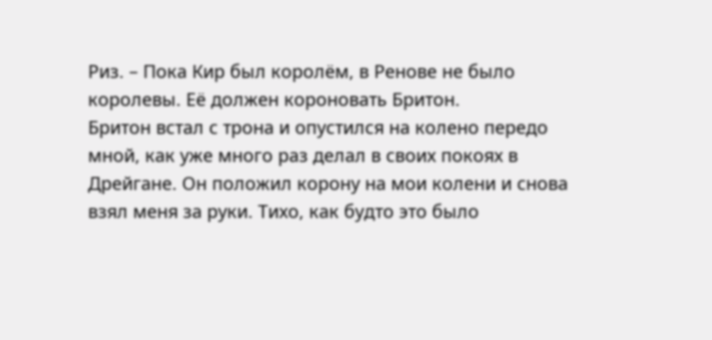Риз. – Пока Кир был королём, в Ренове не было королевы. Её должен короновать Бритон.
Бритон встал с трона и опустился на колено передо мной, как уже много раз делал в своих покоях в Дрейгане. Он положил корону на мои колени и снова взял меня за руки. Тихо, как будто это было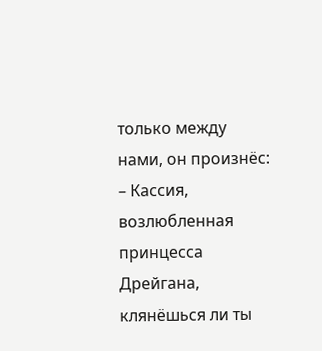только между нами, он произнёс:
– Кассия, возлюбленная принцесса Дрейгана, клянёшься ли ты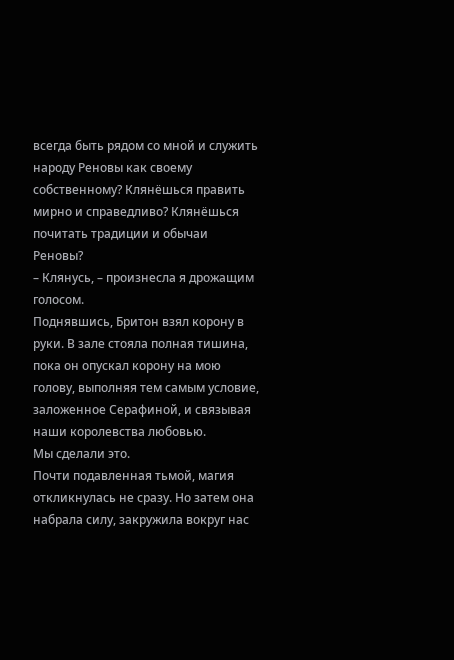всегда быть рядом со мной и служить народу Реновы как своему собственному? Клянёшься править мирно и справедливо? Клянёшься почитать традиции и обычаи Реновы?
– Клянусь, – произнесла я дрожащим голосом.
Поднявшись, Бритон взял корону в руки. В зале стояла полная тишина, пока он опускал корону на мою голову, выполняя тем самым условие, заложенное Серафиной, и связывая наши королевства любовью.
Мы сделали это.
Почти подавленная тьмой, магия откликнулась не сразу. Но затем она набрала силу, закружила вокруг нас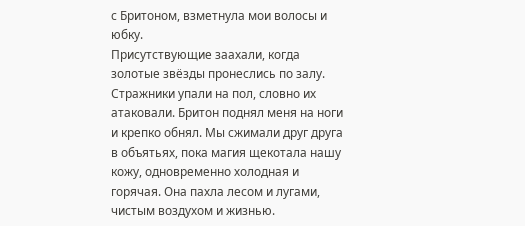с Бритоном, взметнула мои волосы и юбку.
Присутствующие заахали, когда золотые звёзды пронеслись по залу. Стражники упали на пол, словно их атаковали. Бритон поднял меня на ноги и крепко обнял. Мы сжимали друг друга в объятьях, пока магия щекотала нашу кожу, одновременно холодная и горячая. Она пахла лесом и лугами, чистым воздухом и жизнью.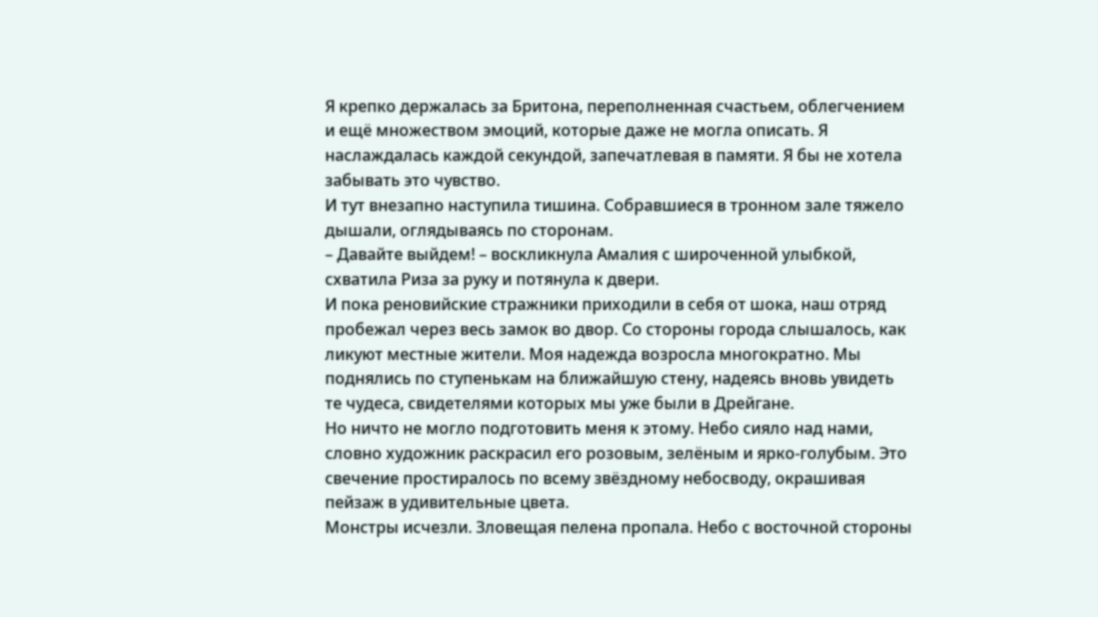Я крепко держалась за Бритона, переполненная счастьем, облегчением и ещё множеством эмоций, которые даже не могла описать. Я наслаждалась каждой секундой, запечатлевая в памяти. Я бы не хотела забывать это чувство.
И тут внезапно наступила тишина. Собравшиеся в тронном зале тяжело дышали, оглядываясь по сторонам.
– Давайте выйдем! – воскликнула Амалия с широченной улыбкой, схватила Риза за руку и потянула к двери.
И пока реновийские стражники приходили в себя от шока, наш отряд пробежал через весь замок во двор. Со стороны города слышалось, как ликуют местные жители. Моя надежда возросла многократно. Мы поднялись по ступенькам на ближайшую стену, надеясь вновь увидеть те чудеса, свидетелями которых мы уже были в Дрейгане.
Но ничто не могло подготовить меня к этому. Небо сияло над нами, словно художник раскрасил его розовым, зелёным и ярко-голубым. Это свечение простиралось по всему звёздному небосводу, окрашивая пейзаж в удивительные цвета.
Монстры исчезли. Зловещая пелена пропала. Небо с восточной стороны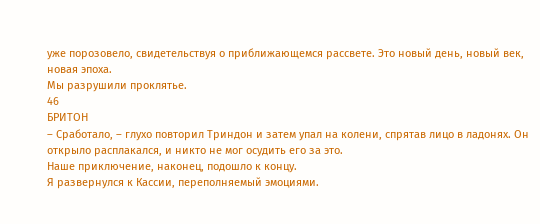уже порозовело, свидетельствуя о приближающемся рассвете. Это новый день, новый век, новая эпоха.
Мы разрушили проклятье.
46
БРИТОН
– Сработало, – глухо повторил Триндон и затем упал на колени, спрятав лицо в ладонях. Он открыло расплакался, и никто не мог осудить его за это.
Наше приключение, наконец, подошло к концу.
Я развернулся к Кассии, переполняемый эмоциями.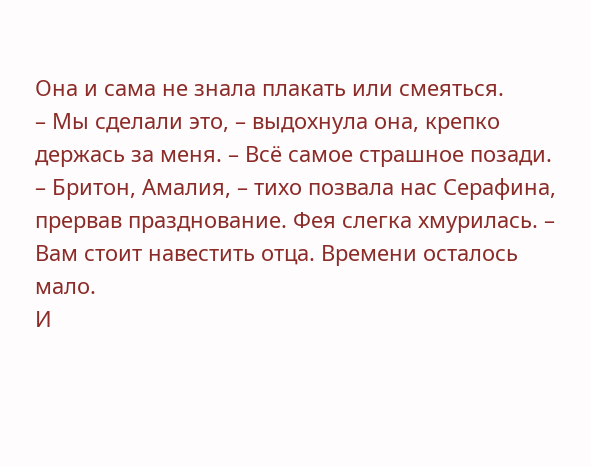Она и сама не знала плакать или смеяться.
– Мы сделали это, – выдохнула она, крепко держась за меня. – Всё самое страшное позади.
– Бритон, Амалия, – тихо позвала нас Серафина, прервав празднование. Фея слегка хмурилась. – Вам стоит навестить отца. Времени осталось мало.
И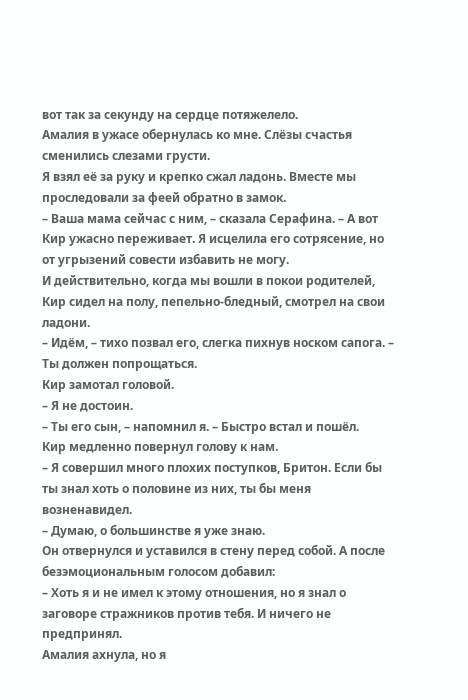вот так за секунду на сердце потяжелело.
Амалия в ужасе обернулась ко мне. Слёзы счастья сменились слезами грусти.
Я взял её за руку и крепко сжал ладонь. Вместе мы проследовали за феей обратно в замок.
– Ваша мама сейчас с ним, – сказала Серафина. – А вот Кир ужасно переживает. Я исцелила его сотрясение, но от угрызений совести избавить не могу.
И действительно, когда мы вошли в покои родителей, Кир сидел на полу, пепельно-бледный, смотрел на свои ладони.
– Идём, – тихо позвал его, слегка пихнув носком сапога. – Ты должен попрощаться.
Кир замотал головой.
– Я не достоин.
– Ты его сын, – напомнил я. – Быстро встал и пошёл.
Кир медленно повернул голову к нам.
– Я совершил много плохих поступков, Бритон. Если бы ты знал хоть о половине из них, ты бы меня возненавидел.
– Думаю, о большинстве я уже знаю.
Он отвернулся и уставился в стену перед собой. А после безэмоциональным голосом добавил:
– Хоть я и не имел к этому отношения, но я знал о заговоре стражников против тебя. И ничего не предпринял.
Амалия ахнула, но я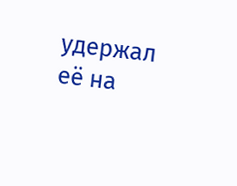удержал её на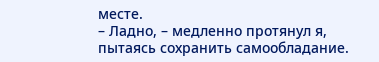месте.
– Ладно, – медленно протянул я, пытаясь сохранить самообладание.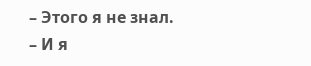– Этого я не знал.
– И я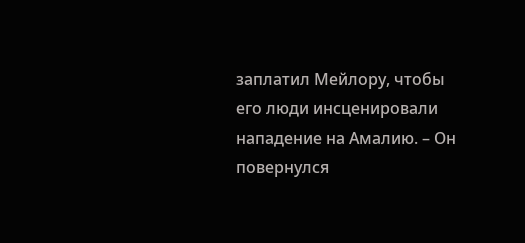заплатил Мейлору, чтобы его люди инсценировали нападение на Амалию. – Он повернулся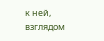к ней, взглядом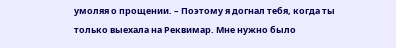умоляя о прощении. – Поэтому я догнал тебя, когда ты только выехала на Реквимар. Мне нужно было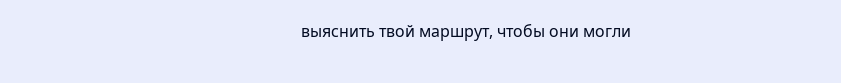выяснить твой маршрут, чтобы они могли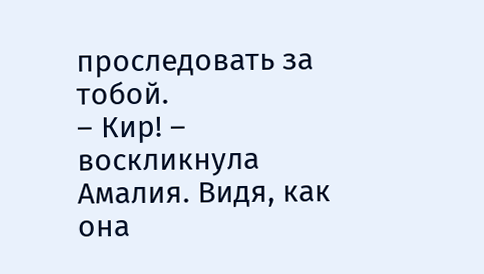проследовать за тобой.
– Кир! – воскликнула Амалия. Видя, как она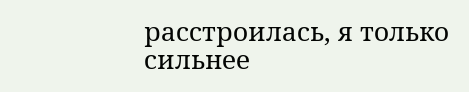расстроилась, я только сильнее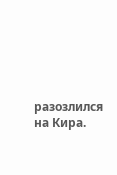разозлился на Кира.